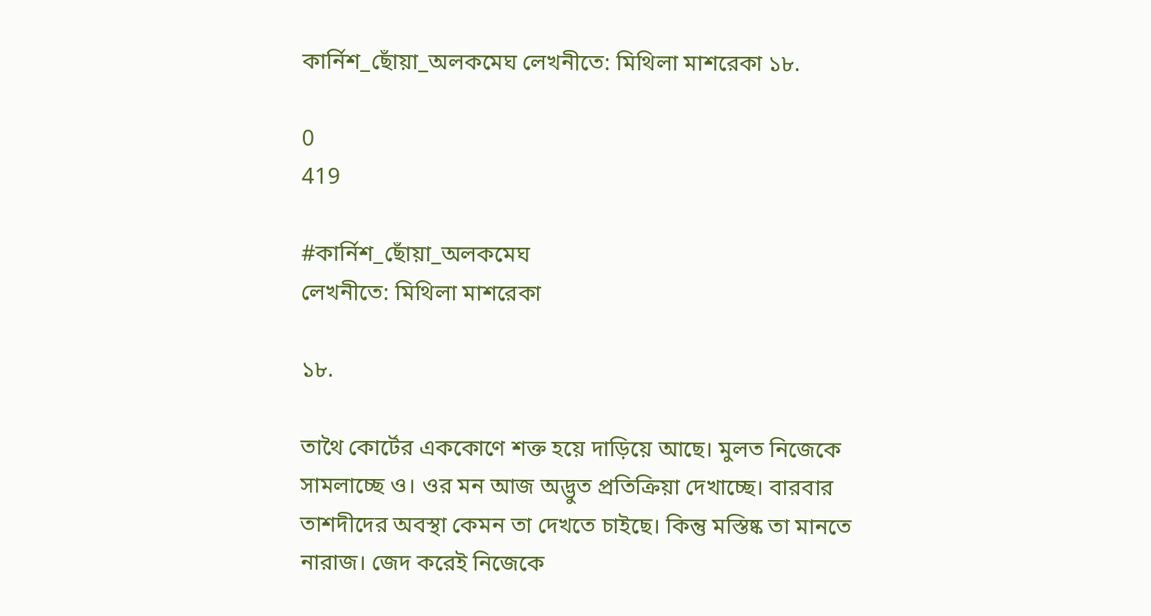কার্নিশ_ছোঁয়া_অলকমেঘ লেখনীতে: মিথিলা মাশরেকা ১৮.

0
419

#কার্নিশ_ছোঁয়া_অলকমেঘ
লেখনীতে: মিথিলা মাশরেকা

১৮.

তাথৈ কোর্টের এককোণে শক্ত হয়ে দাড়িয়ে আছে। মুলত নিজেকে সামলাচ্ছে ও। ওর মন আজ অদ্ভুত প্রতিক্রিয়া দেখাচ্ছে। বারবার তাশদীদের অবস্থা কেমন তা দেখতে চাইছে। কিন্তু মস্তিষ্ক তা মানতে নারাজ। জেদ করেই নিজেকে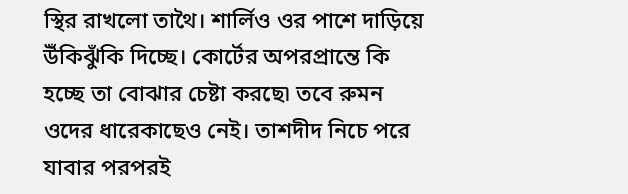স্থির রাখলো তাথৈ। শার্লিও ওর পাশে দাড়িয়ে উঁকিঝুঁকি দিচ্ছে। কোর্টের অপরপ্রান্তে কি হচ্ছে তা বোঝার চেষ্টা করছে৷ তবে রুমন ওদের ধারেকাছেও নেই। তাশদীদ নিচে পরে যাবার পরপরই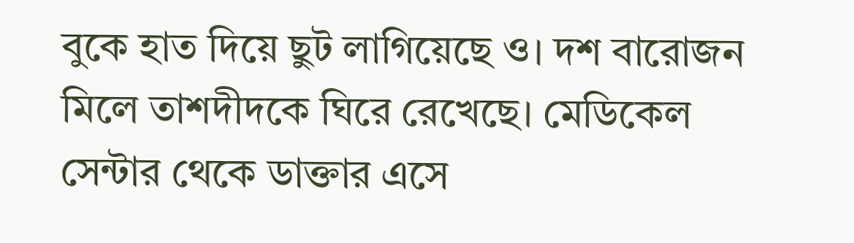বুকে হাত দিয়ে ছুট লাগিয়েছে ও। দশ বারোজন মিলে তাশদীদকে ঘিরে রেখেছে। মেডিকেল সেন্টার থেকে ডাক্তার এসে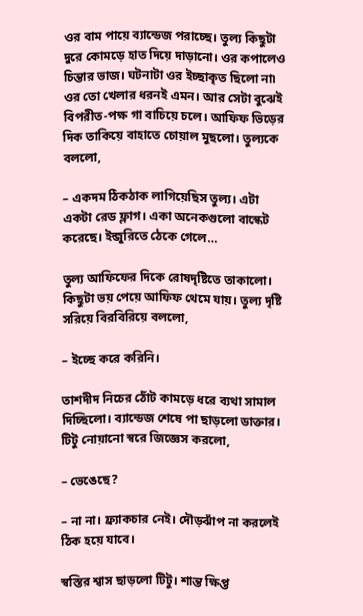ওর বাম পায়ে ব্যান্ডেজ পরাচ্ছে। তুল্য কিছুটা দুরে কোমড়ে হাত দিয়ে দাড়ানো। ওর কপালেও চিন্তার ভাজ। ঘটনাটা ওর ইচ্ছাকৃত ছিলো না৷ ওর তো খেলার ধরনই এমন। আর সেটা বুঝেই বিপরীত-পক্ষ গা বাচিয়ে চলে। আফিফ ভিড়ের দিক তাকিয়ে বাহাতে চোয়াল মুছলো। তুল্যকে বললো,

– একদম ঠিকঠাক লাগিয়েছিস তুল্য। এটা একটা রেড ফ্লাগ। একা অনেকগুলো বাস্কেট করেছে। ইন্জুরিতে ঠেকে গেলে…

তুল্য আফিফের দিকে রোষদৃষ্টিতে তাকালো। কিছুটা ভয় পেয়ে আফিফ থেমে যায়। তুল্য দৃষ্টি সরিয়ে বিরবিরিয়ে বললো,

– ইচ্ছে করে করিনি।

তাশদীদ নিচের ঠোঁট কামড়ে ধরে ব্যথা সামাল দিচ্ছিলো। ব্যান্ডেজ শেষে পা ছাড়লো ডাক্তার। টিটু নোয়ানো স্বরে জিজ্ঞেস করলো,

– ভেঙেছে?

– না না। ফ্র্যাকচার নেই। দৌড়ঝাঁপ না করলেই ঠিক হয়ে যাবে।

স্বস্তির শ্বাস ছাড়লো টিটু। শান্ত ক্ষিপ্ত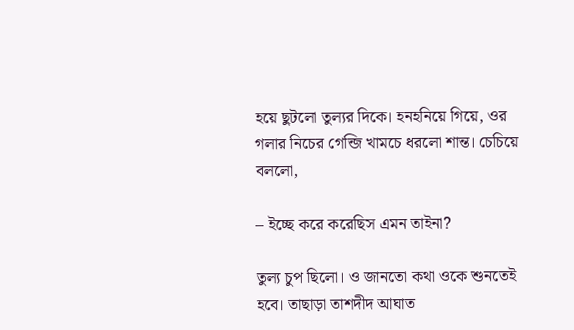হয়ে ছুটলো তুল্যর দিকে। হনহনিয়ে গিয়ে, ওর গলার নিচের গেন্জি খামচে ধরলো শান্ত। চেচিয়ে বললো,

– ইচ্ছে করে করেছিস এমন তাইনা?

তুল্য চুপ ছিলো। ও জানতো কথা ওকে শুনতেই হবে। তাছাড়া তাশদীদ আঘাত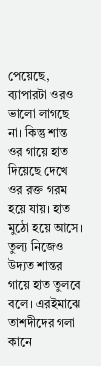পেয়েছে, ব্যাপারটা ওরও ভালো লাগছে না। কিন্তু শান্ত ওর গায়ে হাত দিয়েছে দেখে ওর রক্ত গরম হয়ে যায়। হাত মুঠো হয়ে আসে। তুল্য নিজেও উদ্যত শান্তর গায়ে হাত তুলবে বলে। এরইমাঝে তাশদীদের গলা কানে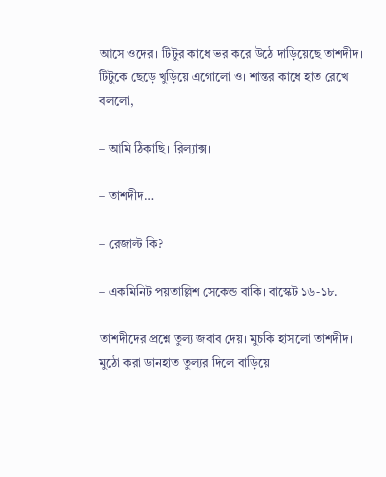আসে ওদের। টিটুর কাধে ভর করে উঠে দাড়িয়েছে তাশদীদ। টিটুকে ছেড়ে খুড়িয়ে এগোলো ও। শান্তর কাধে হাত রেখে বললো,

– আমি ঠিকাছি। রিল্যাক্স।

– তাশদীদ…

– রেজাল্ট কি?

– একমিনিট পয়তাল্লিশ সেকেন্ড বাকি। বাস্কেট ১৬-১৮.

তাশদীদের প্রশ্নে তুল্য জবাব দেয়। মুচকি হাসলো তাশদীদ। মুঠো করা ডানহাত তুল্যর দিলে বাড়িয়ে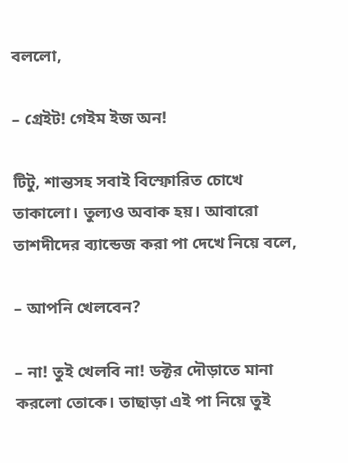বললো,

– গ্রেইট! গেইম ইজ অন!

টিটু, শান্তসহ সবাই বিস্ফোরিত চোখে তাকালো। তুল্যও অবাক হয়। আবারো তাশদীদের ব্যান্ডেজ করা পা দেখে নিয়ে বলে,

– আপনি খেলবেন?

– না! তুই খেলবি না! ডক্টর দৌড়াতে মানা করলো তোকে। তাছাড়া এই পা নিয়ে তুই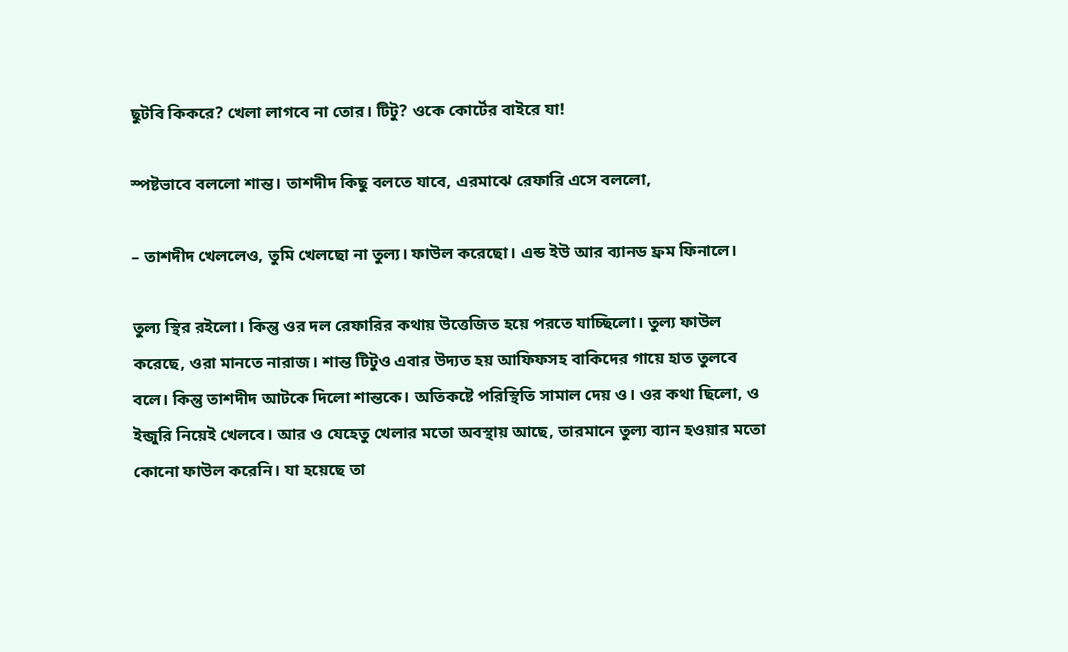ছুটবি কিকরে? খেলা লাগবে না তোর। টিটু? ওকে কোর্টের বাইরে যা!

স্পষ্টভাবে বললো শান্ত। তাশদীদ কিছু বলতে যাবে, এরমাঝে রেফারি এসে বললো,

– তাশদীদ খেললেও, তুমি খেলছো না তুল্য। ফাউল করেছো। এন্ড ইউ আর ব্যানড ফ্রম ফিনালে।

তুল্য স্থির রইলো। কিন্তু ওর দল রেফারির কথায় উত্তেজিত হয়ে পরতে যাচ্ছিলো। তুল্য ফাউল করেছে, ওরা মানতে নারাজ। শান্ত টিটুও এবার উদ্যত হয় আফিফসহ বাকিদের গায়ে হাত তুলবে বলে। কিন্তু তাশদীদ আটকে দিলো শান্তকে। অতিকষ্টে পরিস্থিতি সামাল দেয় ও। ওর কথা ছিলো, ও ইন্জুরি নিয়েই খেলবে। আর ও যেহেতু খেলার মতো অবস্থায় আছে, তারমানে তুল্য ব্যান হওয়ার মতো কোনো ফাউল করেনি। যা হয়েছে তা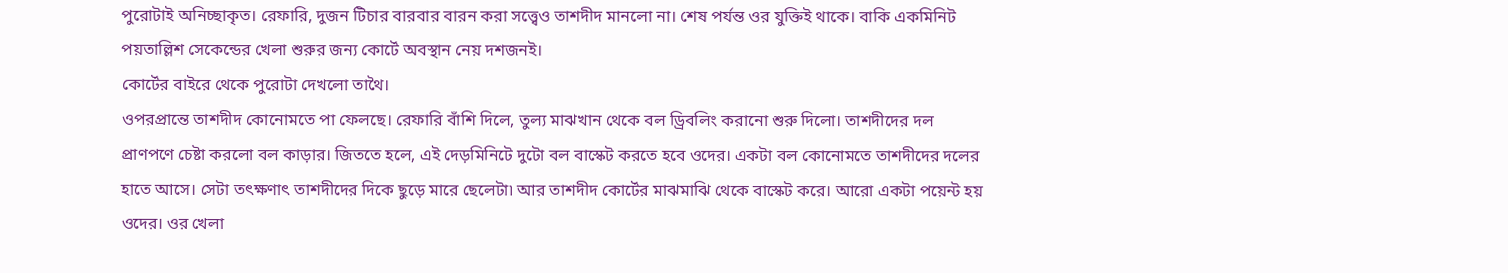পুরোটাই অনিচ্ছাকৃত। রেফারি, দুজন টিচার বারবার বারন করা সত্ত্বেও তাশদীদ মানলো না। শেষ পর্যন্ত ওর যুক্তিই থাকে। বাকি একমিনিট পয়তাল্লিশ সেকেন্ডের খেলা শুরুর জন্য কোর্টে অবস্থান নেয় দশজনই।
কোর্টের বাইরে থেকে পুরোটা দেখলো তাথৈ।
ওপরপ্রান্তে তাশদীদ কোনোমতে পা ফেলছে। রেফারি বাঁশি দিলে, তুল্য মাঝখান থেকে বল ড্রিবলিং করানো শুরু দিলো। তাশদীদের দল প্রাণপণে চেষ্টা করলো বল কাড়ার। জিততে হলে, এই দেড়মিনিটে দুটো বল বাস্কেট করতে হবে ওদের। একটা বল কোনোমতে তাশদীদের দলের হাতে আসে। সেটা তৎক্ষণাৎ তাশদীদের দিকে ছুড়ে মারে ছেলেটা৷ আর তাশদীদ কোর্টের মাঝমাঝি থেকে বাস্কেট করে। আরো একটা পয়েন্ট হয় ওদের। ওর খেলা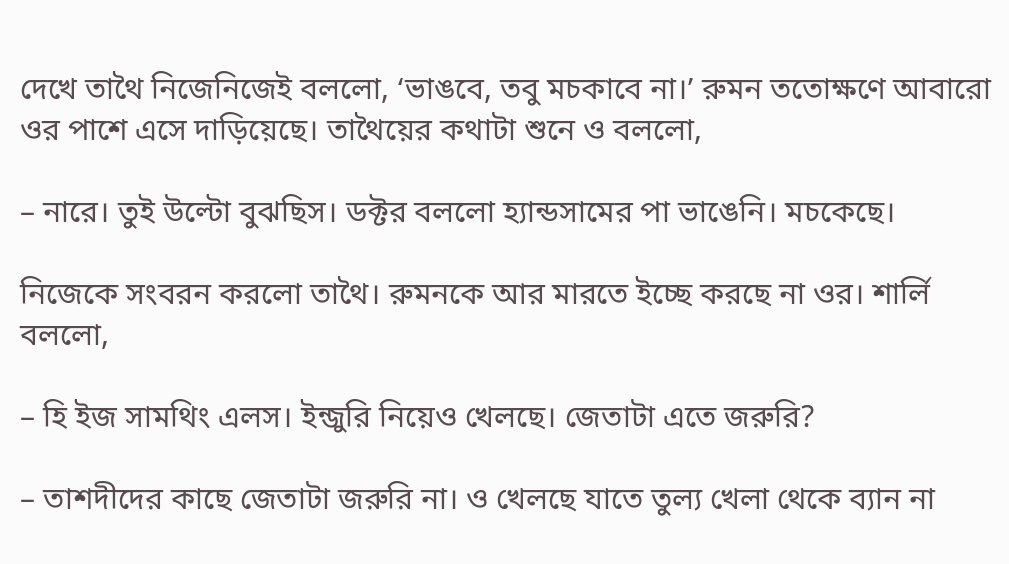দেখে তাথৈ নিজেনিজেই বললো, ‘ভাঙবে, তবু মচকাবে না।’ রুমন ততোক্ষণে আবারো ওর পাশে এসে দাড়িয়েছে। তাথৈয়ের কথাটা শুনে ও বললো,

– নারে। তুই উল্টো বুঝছিস। ডক্টর বললো হ্যান্ডসামের পা ভাঙেনি। মচকেছে।

নিজেকে সংবরন করলো তাথৈ। রুমনকে আর মারতে ইচ্ছে করছে না ওর। শার্লি বললো,

– হি ইজ সামথিং এলস। ইন্জুরি নিয়েও খেলছে। জেতাটা এতে জরুরি?

– তাশদীদের কাছে জেতাটা জরুরি না। ও খেলছে যাতে তুল্য খেলা থেকে ব্যান না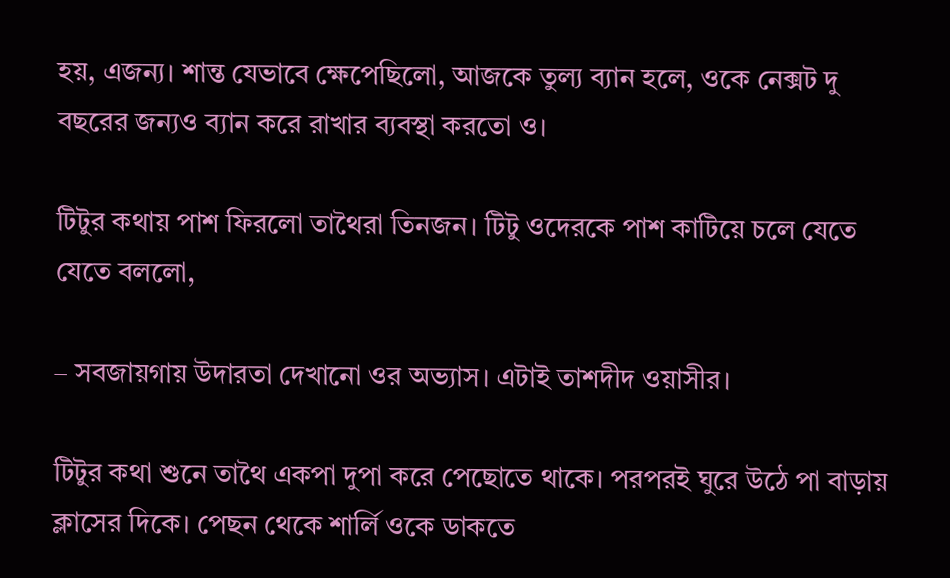হয়, এজন্য। শান্ত যেভাবে ক্ষেপেছিলো, আজকে তুল্য ব্যান হলে, ওকে নেক্সট দু বছরের জন্যও ব্যান করে রাখার ব্যবস্থা করতো ও।

টিটুর কথায় পাশ ফিরলো তাথৈরা তিনজন। টিটু ওদেরকে পাশ কাটিয়ে চলে যেতে যেতে বললো,

– সবজায়গায় উদারতা দেখানো ওর অভ্যাস। এটাই তাশদীদ ওয়াসীর।

টিটুর কথা শুনে তাথৈ একপা দুপা করে পেছোতে থাকে। পরপরই ঘুরে উঠে পা বাড়ায় ক্লাসের দিকে। পেছন থেকে শার্লি ওকে ডাকতে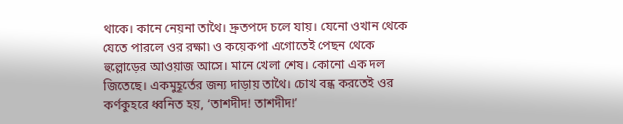থাকে। কানে নেয়না তাথৈ। দ্রুতপদে চলে যায়। যেনো ওখান থেকে যেতে পারলে ওর রক্ষা৷ ও কয়েকপা এগোতেই পেছন থেকে হুল্লোড়ের আওয়াজ আসে। মানে খেলা শেষ। কোনো এক দল জিতেছে। একমুহূর্তের জন্য দাড়ায় তাথৈ। চোখ বন্ধ করতেই ওর কর্ণকুহরে ধ্বনিত হয়, ‘তাশদীদ! তাশদীদ!’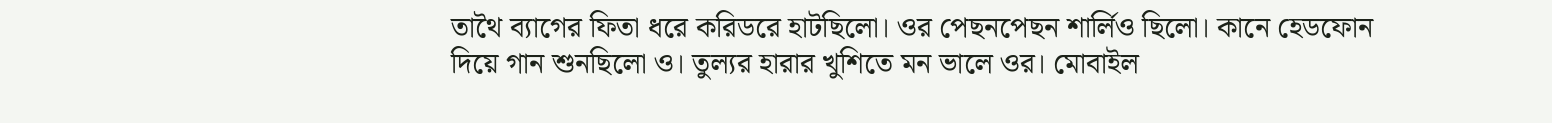তাথৈ ব্যাগের ফিতা ধরে করিডরে হাটছিলো। ওর পেছনপেছন শার্লিও ছিলো। কানে হেডফোন দিয়ে গান শুনছিলো ও। তুল্যর হারার খুশিতে মন ভালে ওর। মোবাইল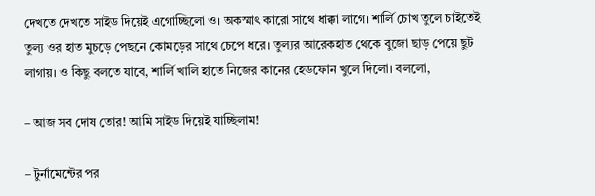দেখতে দেখতে সাইড দিয়েই এগোচ্ছিলো ও। অকস্মাৎ কারো সাথে ধাক্কা লাগে। শার্লি চোখ তুলে চাইতেই তুল্য ওর হাত মুচড়ে পেছনে কোমড়ের সাথে চেপে ধরে। তুল্যর আরেকহাত থেকে বুজো ছাড় পেয়ে ছুট লাগায়। ও কিছু বলতে যাবে, শার্লি খালি হাতে নিজের কানের হেডফোন খুলে দিলো। বললো,

– আজ সব দোষ তোর! আমি সাইড দিয়েই যাচ্ছিলাম!

– টুর্নামেন্টের পর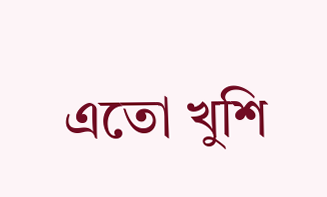এতো খুশি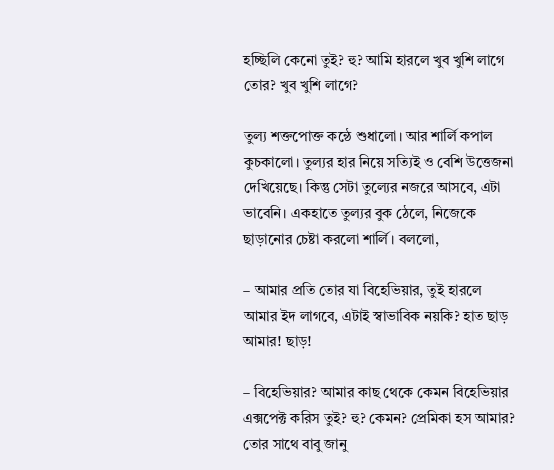হচ্ছিলি কেনো তুই? হু? আমি হারলে খুব খুশি লাগে তোর? খুব খুশি লাগে?

তুল্য শক্তপোক্ত কন্ঠে শুধালো। আর শার্লি কপাল কুচকালো। তুল্যর হার নিয়ে সত্যিই ও বেশি উত্তেজনা দেখিয়েছে। কিন্তু সেটা তুল্যের নজরে আসবে, এটা ভাবেনি। একহাতে তুল্যর বুক ঠেলে, নিজেকে ছাড়ানোর চেষ্টা করলো শার্লি। বললো,

– আমার প্রতি তোর যা বিহেভিয়ার, তুই হারলে আমার ইদ লাগবে, এটাই স্বাভাবিক নয়কি? হাত ছাড় আমার! ছাড়!

– বিহেভিয়ার? আমার কাছ থেকে কেমন বিহেভিয়ার এক্সপেক্ট করিস তুই? হু? কেমন? প্রেমিকা হস আমার? তোর সাথে বাবু জানু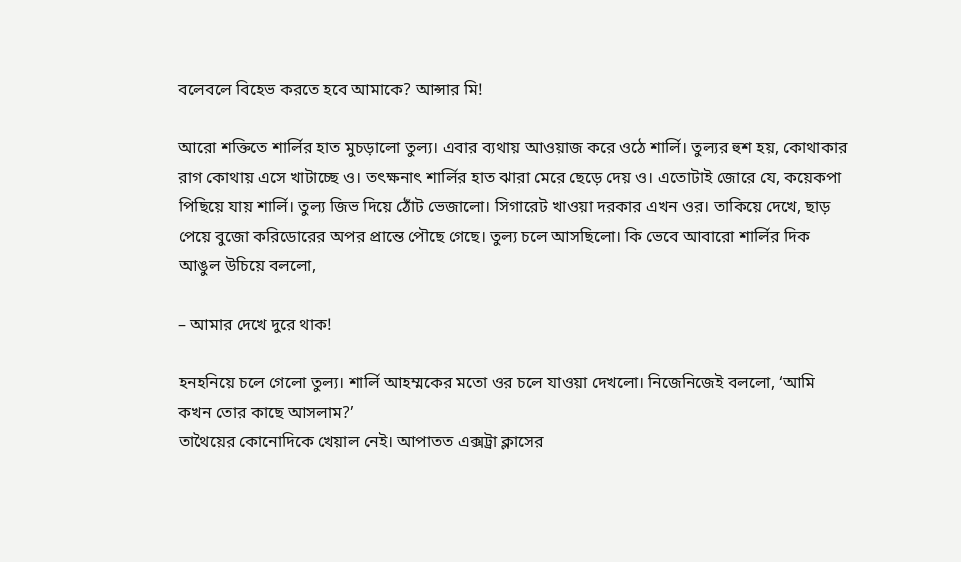বলেবলে বিহেভ করতে হবে আমাকে? আন্সার মি!

আরো শক্তিতে শার্লির হাত মুচড়ালো তুল্য। এবার ব্যথায় আওয়াজ করে ওঠে শার্লি। তুল্যর হুশ হয়, কোথাকার রাগ কোথায় এসে খাটাচ্ছে ও। তৎক্ষনাৎ শার্লির হাত ঝারা মেরে ছেড়ে দেয় ও। এতোটাই জোরে যে, কয়েকপা পিছিয়ে যায় শার্লি। তুল্য জিভ দিয়ে ঠোঁট ভেজালো। সিগারেট খাওয়া দরকার এখন ওর। তাকিয়ে দেখে, ছাড় পেয়ে বুজো করিডোরের অপর প্রান্তে পৌছে গেছে। তুল্য চলে আসছিলো। কি ভেবে আবারো শার্লির দিক আঙুল উচিয়ে বললো,

– আমার দেখে দুরে থাক!

হনহনিয়ে চলে গেলো তুল্য। শার্লি আহম্মকের মতো ওর চলে যাওয়া দেখলো। নিজেনিজেই বললো, ‘আমি কখন তোর কাছে আসলাম?’
তাথৈয়ের কোনোদিকে খেয়াল নেই। আপাতত এক্সট্রা ক্লাসের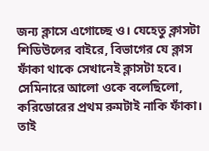জন্য ক্লাসে এগোচ্ছে ও। যেহেতু ক্লাসটা শিডিউলের বাইরে, বিভাগের যে ক্লাস ফাঁকা থাকে সেখানেই ক্লাসটা হবে। সেমিনারে আলো ওকে বলেছিলো, করিডোরের প্রথম রুমটাই নাকি ফাঁকা। তাই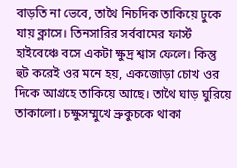বাড়তি না ভেবে, তাথৈ নিচদিক তাকিয়ে ঢুকে যায় ক্লাসে। তিনসারির সর্ববামের ফার্স্ট হাইবেঞ্চে বসে একটা ক্ষুদ্র শ্বাস ফেলে। কিন্তু হুট করেই ওর মনে হয়, একজোড়া চোখ ওর দিকে আগ্রহে তাকিয়ে আছে। তাথৈ ঘাড় ঘুরিয়ে তাকালো। চক্ষুসম্মুখে ভ্রুকুচকে থাকা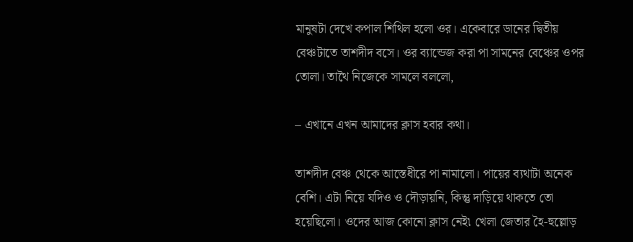মানুষটা দেখে কপাল শিথিল হলো ওর। একেবারে ডানের দ্বিতীয় বেঞ্চটাতে তাশদীদ বসে। ওর ব্যান্ডেজ করা পা সামনের বেঞ্চের ওপর তোলা। তাথৈ নিজেকে সামলে বললো,

– এখানে এখন আমাদের ক্লাস হবার কথা।

তাশদীদ বেঞ্চ থেকে আস্তেধীরে পা নামালো। পায়ের ব্যথাটা অনেক বেশি। এটা নিয়ে যদিও ও দৌড়ায়নি, কিন্তু দাড়িয়ে থাকতে তো হয়েছিলো। ওদের আজ কোনো ক্লাস নেই৷ খেলা জেতার হৈ-হুল্লোড়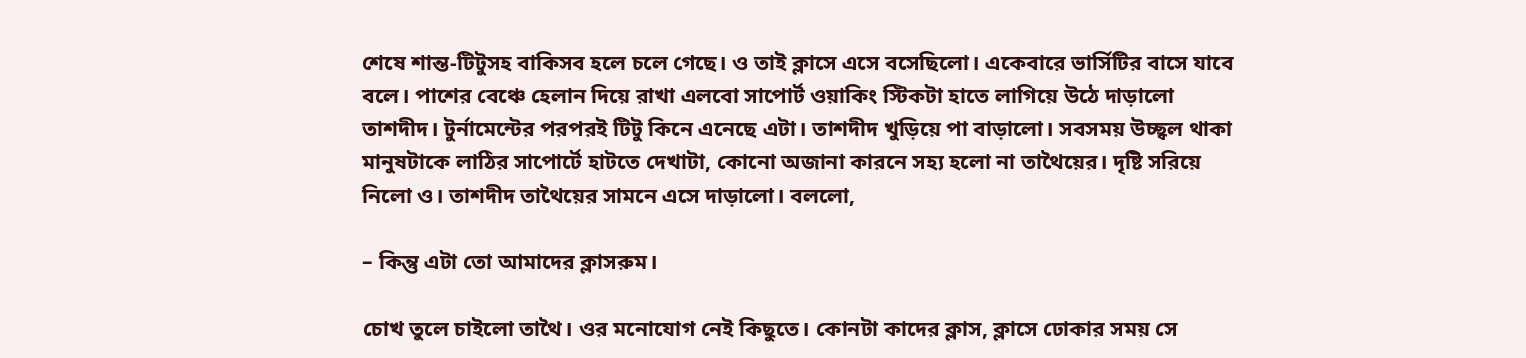শেষে শান্ত-টিটুসহ বাকিসব হলে চলে গেছে। ও তাই ক্লাসে এসে বসেছিলো। একেবারে ভার্সিটির বাসে যাবে বলে। পাশের বেঞ্চে হেলান দিয়ে রাখা এলবো সাপোর্ট ওয়াকিং স্টিকটা হাতে লাগিয়ে উঠে দাড়ালো তাশদীদ। টুর্নামেন্টের পরপরই টিটু কিনে এনেছে এটা। তাশদীদ খুড়িয়ে পা বাড়ালো। সবসময় উচ্ছ্বল থাকা মানুষটাকে লাঠির সাপোর্টে হাটতে দেখাটা, কোনো অজানা কারনে সহ্য হলো না তাথৈয়ের। দৃষ্টি সরিয়ে নিলো ও। তাশদীদ তাথৈয়ের সামনে এসে দাড়ালো। বললো,

– কিন্তু এটা তো আমাদের ক্লাসরুম।

চোখ তুলে চাইলো তাথৈ। ওর মনোযোগ নেই কিছুতে। কোনটা কাদের ক্লাস, ক্লাসে ঢোকার সময় সে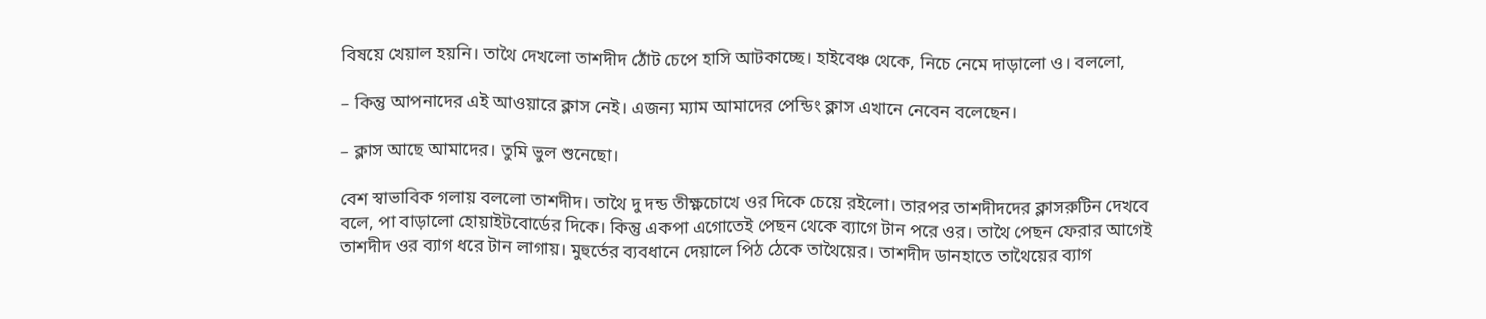বিষয়ে খেয়াল হয়নি। তাথৈ দেখলো তাশদীদ ঠোঁট চেপে হাসি আটকাচ্ছে। হাইবেঞ্চ থেকে, নিচে নেমে দাড়ালো ও। বললো,

– কিন্তু আপনাদের এই আওয়ারে ক্লাস নেই। এজন্য ম্যাম আমাদের পেন্ডিং ক্লাস এখানে নেবেন বলেছেন।

– ক্লাস আছে আমাদের। তুমি ভুল শুনেছো।

বেশ স্বাভাবিক গলায় বললো তাশদীদ। তাথৈ দু দন্ড তীক্ষ্ণচোখে ওর দিকে চেয়ে রইলো। তারপর তাশদীদদের ক্লাসরুটিন দেখবে বলে, পা বাড়ালো হোয়াইটবোর্ডের দিকে। কিন্তু একপা এগোতেই পেছন থেকে ব্যাগে টান পরে ওর। তাথৈ পেছন ফেরার আগেই তাশদীদ ওর ব্যাগ ধরে টান লাগায়। মুহুর্তের ব্যবধানে দেয়ালে পিঠ ঠেকে তাথৈয়ের। তাশদীদ ডানহাতে তাথৈয়ের ব্যাগ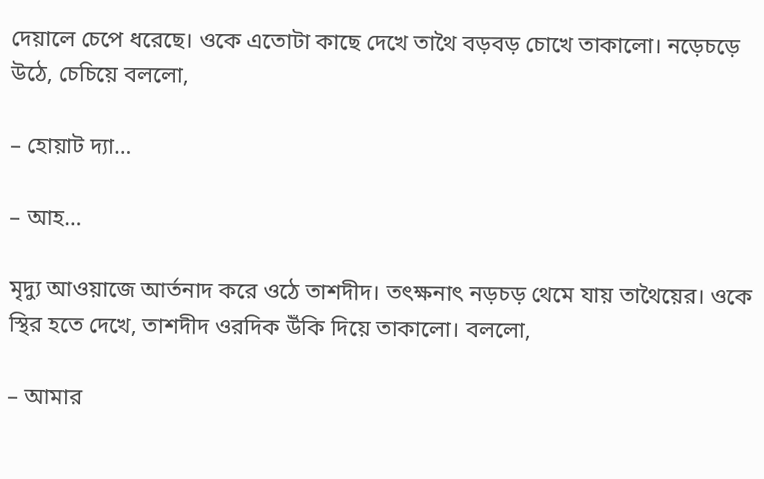দেয়ালে চেপে ধরেছে। ওকে এতোটা কাছে দেখে তাথৈ বড়বড় চোখে তাকালো। নড়েচড়ে উঠে, চেচিয়ে বললো,

– হোয়াট দ্যা…

– আহ…

মৃদ্যু আওয়াজে আর্তনাদ করে ওঠে তাশদীদ। তৎক্ষনাৎ নড়চড় থেমে যায় তাথৈয়ের। ওকে স্থির হতে দেখে, তাশদীদ ওরদিক উঁকি দিয়ে তাকালো। বললো,

– আমার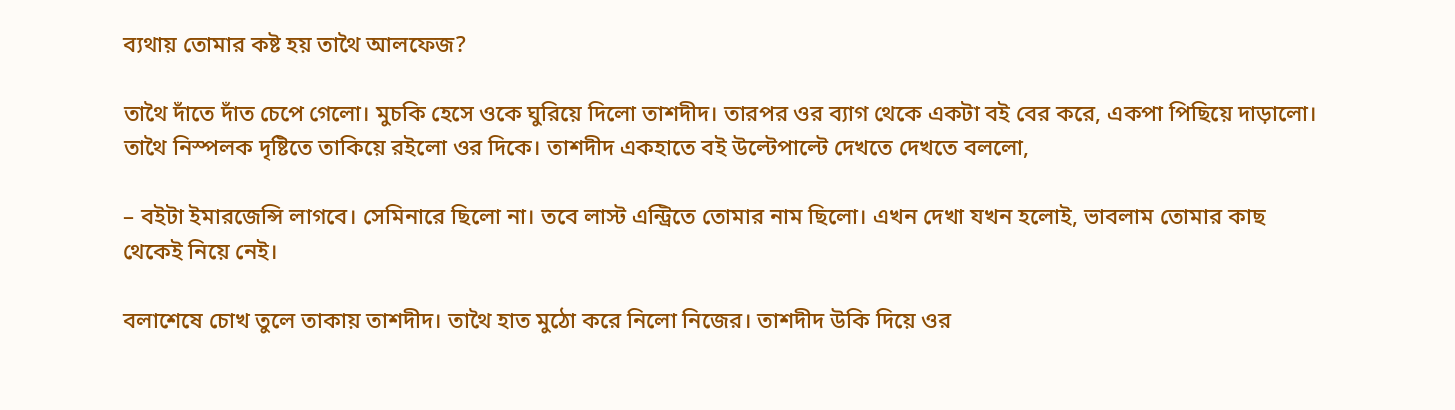ব্যথায় তোমার কষ্ট হয় তাথৈ আলফেজ?

তাথৈ দাঁতে দাঁত চেপে গেলো। মুচকি হেসে ওকে ঘুরিয়ে দিলো তাশদীদ। তারপর ওর ব্যাগ থেকে একটা বই বের করে, একপা পিছিয়ে দাড়ালো। তাথৈ নিস্পলক দৃষ্টিতে তাকিয়ে রইলো ওর দিকে। তাশদীদ একহাতে বই উল্টেপাল্টে দেখতে দেখতে বললো,

– বইটা ইমারজেন্সি লাগবে। সেমিনারে ছিলো না। তবে লাস্ট এন্ট্রিতে তোমার নাম ছিলো। এখন দেখা যখন হলোই, ভাবলাম তোমার কাছ থেকেই নিয়ে নেই।

বলাশেষে চোখ তুলে তাকায় তাশদীদ। তাথৈ হাত মুঠো করে নিলো নিজের। তাশদীদ উকি দিয়ে ওর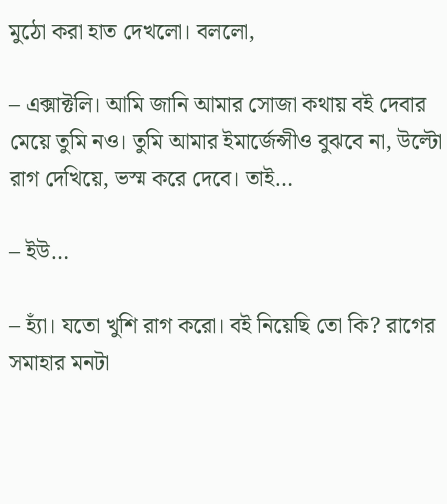মুঠো করা হাত দেখলো। বললো,

– এক্সাক্টলি। আমি জানি আমার সোজা কথায় বই দেবার মেয়ে তুমি নও। তুমি আমার ইমার্জেন্সীও বুঝবে না, উল্টো রাগ দেখিয়ে, ভস্ম করে দেবে। তাই…

– ইউ…

– হ্যাঁ। যতো খুশি রাগ করো। বই নিয়েছি তো কি? রাগের সমাহার মনটা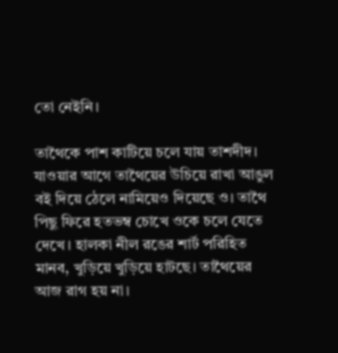তো নেইনি।

তাথৈকে পাশ কাটিয়ে চলে যায় তাশদীদ। যাওয়ার আগে তাথৈয়ের উচিয়ে রাখা আঙুল বই দিয়ে ঠেলে নামিয়েও দিয়েছে ও। তাথৈ পিছু ফিরে হতভম্ব চোখে ওকে চলে যেতে দেখে। হালকা নীল রঙের শার্ট পরিহিত মানব, খুড়িয়ে খুড়িয়ে হাটছে। তাথৈয়ের আজ রাগ হয় না।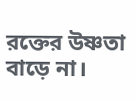রক্তের উষ্ণতা বাড়ে না।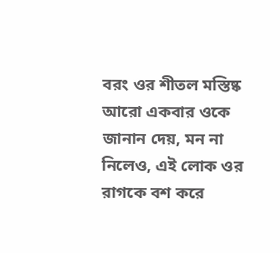বরং ওর শীতল মস্তিষ্ক আরো একবার ওকে জানান দেয়, মন না নিলেও, এই লোক ওর রাগকে বশ করে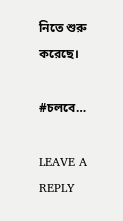নিতে শুরু করেছে।

#চলবে…

LEAVE A REPLY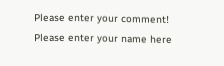Please enter your comment!
Please enter your name here